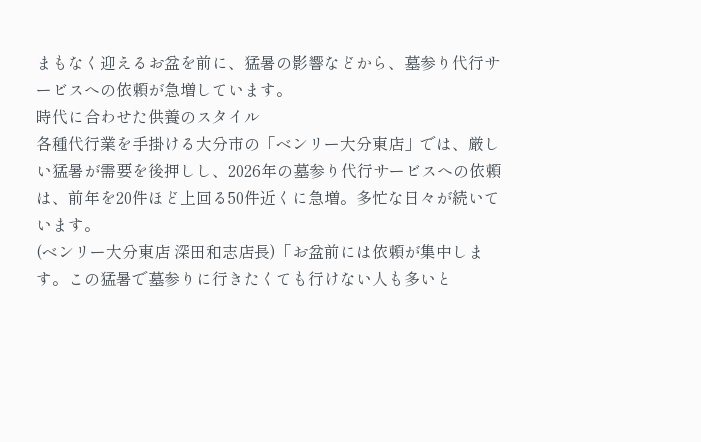まもなく迎えるお盆を前に、猛暑の影響などから、墓参り代行サービスへの依頼が急増しています。
時代に合わせた供養のスタイル
各種代行業を手掛ける大分市の「ベンリー大分東店」では、厳しい猛暑が需要を後押しし、2026年の墓参り代行サービスへの依頼は、前年を20件ほど上回る50件近くに急増。多忙な日々が続いています。
(ベンリー大分東店 深田和志店長)「お盆前には依頼が集中します。この猛暑で墓参りに行きたくても行けない人も多いと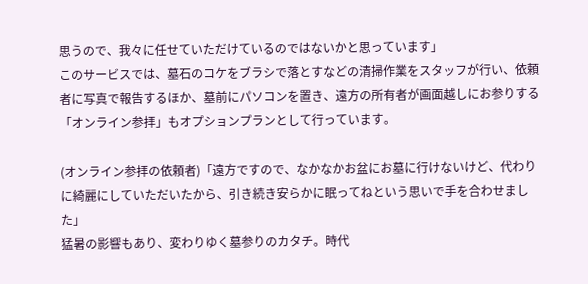思うので、我々に任せていただけているのではないかと思っています」
このサービスでは、墓石のコケをブラシで落とすなどの清掃作業をスタッフが行い、依頼者に写真で報告するほか、墓前にパソコンを置き、遠方の所有者が画面越しにお参りする「オンライン参拝」もオプションプランとして行っています。

(オンライン参拝の依頼者)「遠方ですので、なかなかお盆にお墓に行けないけど、代わりに綺麗にしていただいたから、引き続き安らかに眠ってねという思いで手を合わせました」
猛暑の影響もあり、変わりゆく墓参りのカタチ。時代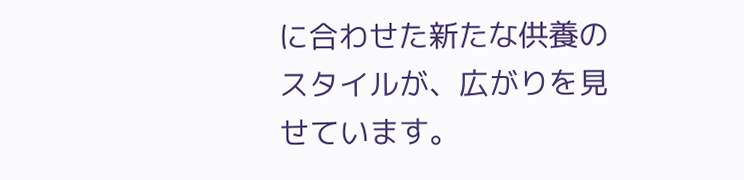に合わせた新たな供養のスタイルが、広がりを見せています。